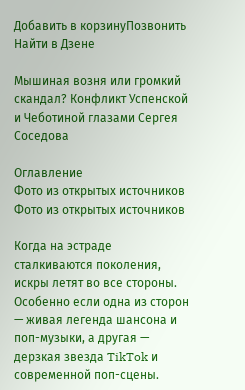Добавить в корзинуПозвонить
Найти в Дзене

Мышиная возня или громкий скандал? Конфликт Успенской и Чеботиной глазами Сергея Соседова

Оглавление
Фото из открытых источников
Фото из открытых источников

Когда на эстраде сталкиваются поколения, искры летят во все стороны. Особенно если одна из сторон — живая легенда шансона и поп-музыки, а другая — дерзкая звезда TikTok и современной поп-сцены.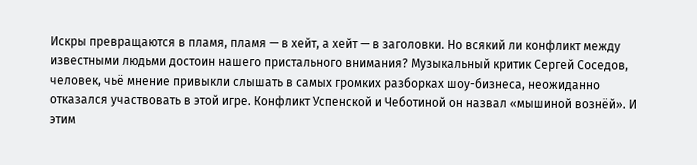Искры превращаются в пламя, пламя — в хейт, а хейт — в заголовки. Но всякий ли конфликт между известными людьми достоин нашего пристального внимания? Музыкальный критик Сергей Соседов, человек, чьё мнение привыкли слышать в самых громких разборках шоу-бизнеса, неожиданно отказался участвовать в этой игре. Конфликт Успенской и Чеботиной он назвал «мышиной вознёй». И этим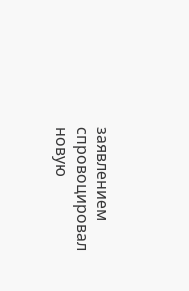заявлением спровоцировал новую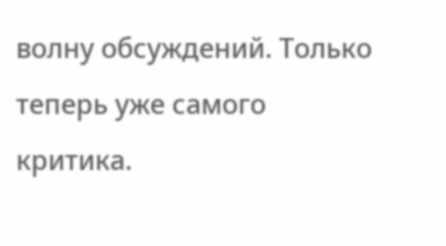волну обсуждений. Только теперь уже самого критика.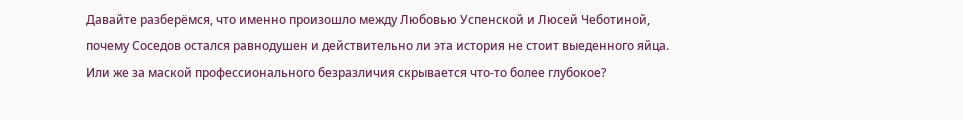Давайте разберёмся, что именно произошло между Любовью Успенской и Люсей Чеботиной, почему Соседов остался равнодушен и действительно ли эта история не стоит выеденного яйца. Или же за маской профессионального безразличия скрывается что-то более глубокое?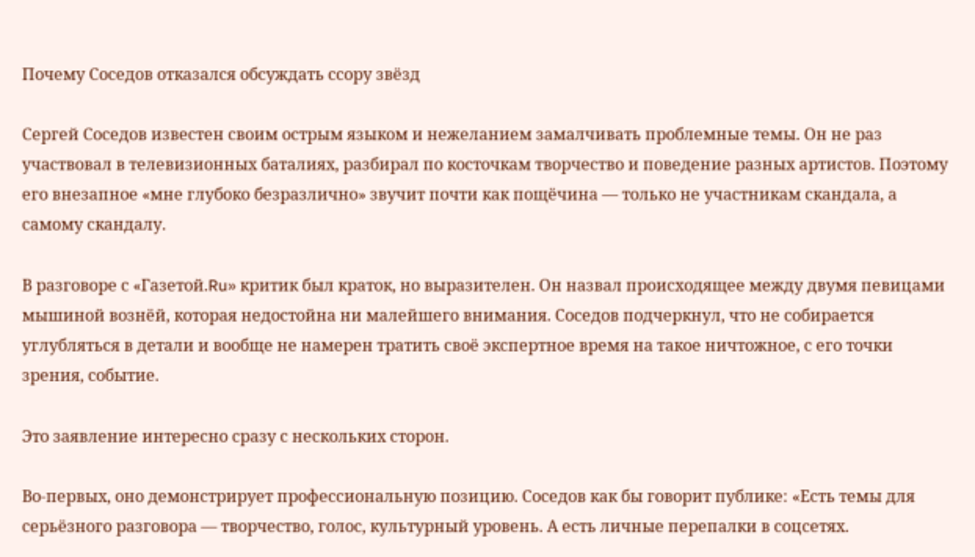Почему Соседов отказался обсуждать ссору звёзд

Сергей Соседов известен своим острым языком и нежеланием замалчивать проблемные темы. Он не раз участвовал в телевизионных баталиях, разбирал по косточкам творчество и поведение разных артистов. Поэтому его внезапное «мне глубоко безразлично» звучит почти как пощёчина — только не участникам скандала, а самому скандалу.

В разговоре с «Газетой.Ru» критик был краток, но выразителен. Он назвал происходящее между двумя певицами мышиной вознёй, которая недостойна ни малейшего внимания. Соседов подчеркнул, что не собирается углубляться в детали и вообще не намерен тратить своё экспертное время на такое ничтожное, с его точки зрения, событие.

Это заявление интересно сразу с нескольких сторон.

Во-первых, оно демонстрирует профессиональную позицию. Соседов как бы говорит публике: «Есть темы для серьёзного разговора — творчество, голос, культурный уровень. А есть личные перепалки в соцсетях.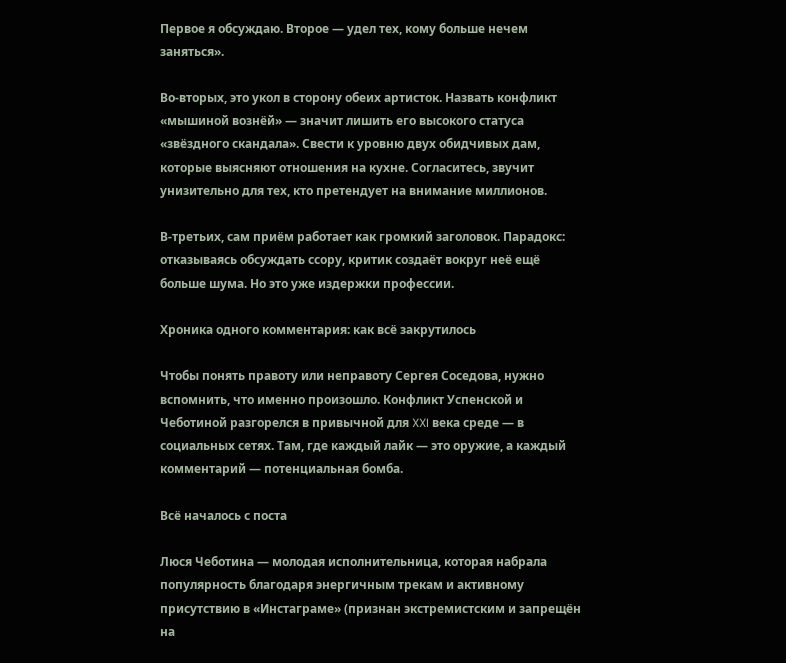Первое я обсуждаю. Второе — удел тех, кому больше нечем заняться».

Во-вторых, это укол в сторону обеих артисток. Назвать конфликт «мышиной вознёй» — значит лишить его высокого статуса «звёздного скандала». Свести к уровню двух обидчивых дам, которые выясняют отношения на кухне. Согласитесь, звучит унизительно для тех, кто претендует на внимание миллионов.

В‑третьих, сам приём работает как громкий заголовок. Парадокс: отказываясь обсуждать ссору, критик создаёт вокруг неё ещё больше шума. Но это уже издержки профессии.

Хроника одного комментария: как всё закрутилось

Чтобы понять правоту или неправоту Сергея Соседова, нужно вспомнить, что именно произошло. Конфликт Успенской и Чеботиной разгорелся в привычной для XXI века среде — в социальных сетях. Там, где каждый лайк — это оружие, а каждый комментарий — потенциальная бомба.

Всё началось с поста

Люся Чеботина — молодая исполнительница, которая набрала популярность благодаря энергичным трекам и активному присутствию в «Инстаграме» (признан экстремистским и запрещён на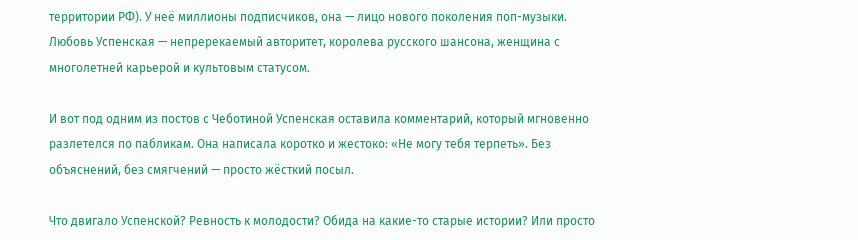территории РФ). У неё миллионы подписчиков, она — лицо нового поколения поп-музыки. Любовь Успенская — непререкаемый авторитет, королева русского шансона, женщина с многолетней карьерой и культовым статусом.

И вот под одним из постов с Чеботиной Успенская оставила комментарий, который мгновенно разлетелся по пабликам. Она написала коротко и жестоко: «Не могу тебя терпеть». Без объяснений, без смягчений — просто жёсткий посыл.

Что двигало Успенской? Ревность к молодости? Обида на какие-то старые истории? Или просто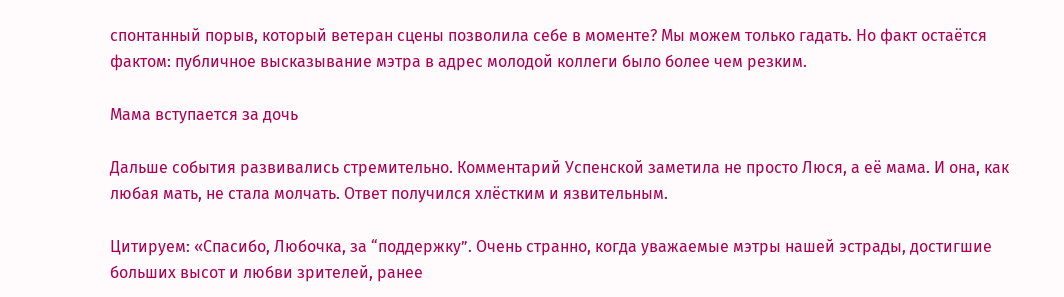спонтанный порыв, который ветеран сцены позволила себе в моменте? Мы можем только гадать. Но факт остаётся фактом: публичное высказывание мэтра в адрес молодой коллеги было более чем резким.

Мама вступается за дочь

Дальше события развивались стремительно. Комментарий Успенской заметила не просто Люся, а её мама. И она, как любая мать, не стала молчать. Ответ получился хлёстким и язвительным.

Цитируем: «Спасибо, Любочка, за “поддержку”. Очень странно, когда уважаемые мэтры нашей эстрады, достигшие больших высот и любви зрителей, ранее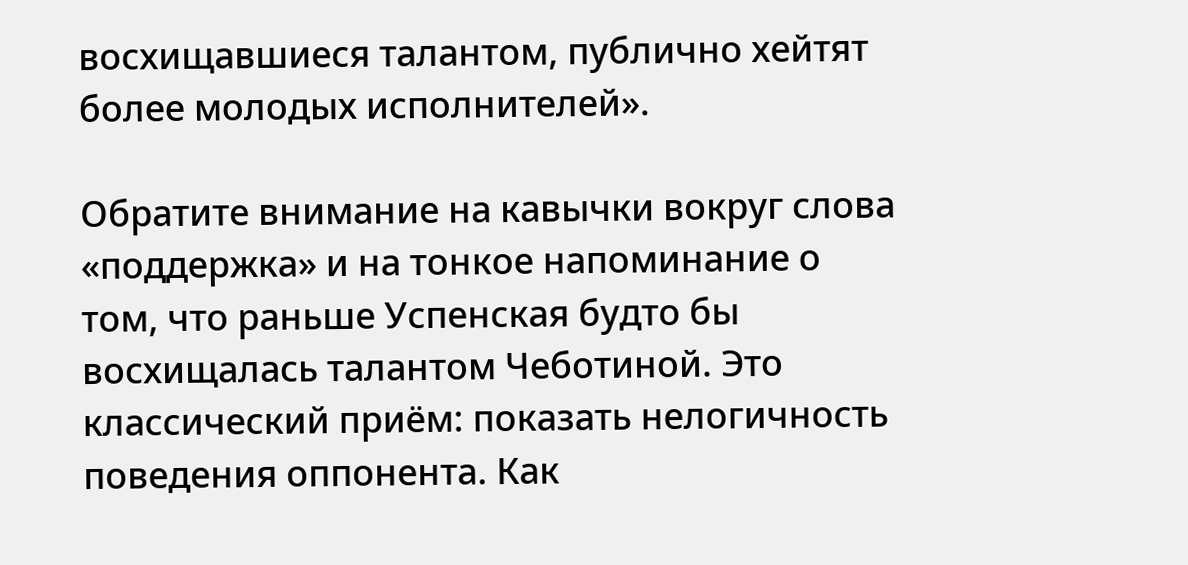восхищавшиеся талантом, публично хейтят более молодых исполнителей».

Обратите внимание на кавычки вокруг слова «поддержка» и на тонкое напоминание о том, что раньше Успенская будто бы восхищалась талантом Чеботиной. Это классический приём: показать нелогичность поведения оппонента. Как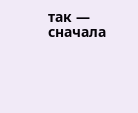так — сначала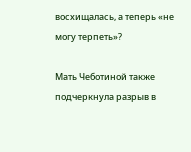восхищалась, а теперь «не могу терпеть»?

Мать Чеботиной также подчеркнула разрыв в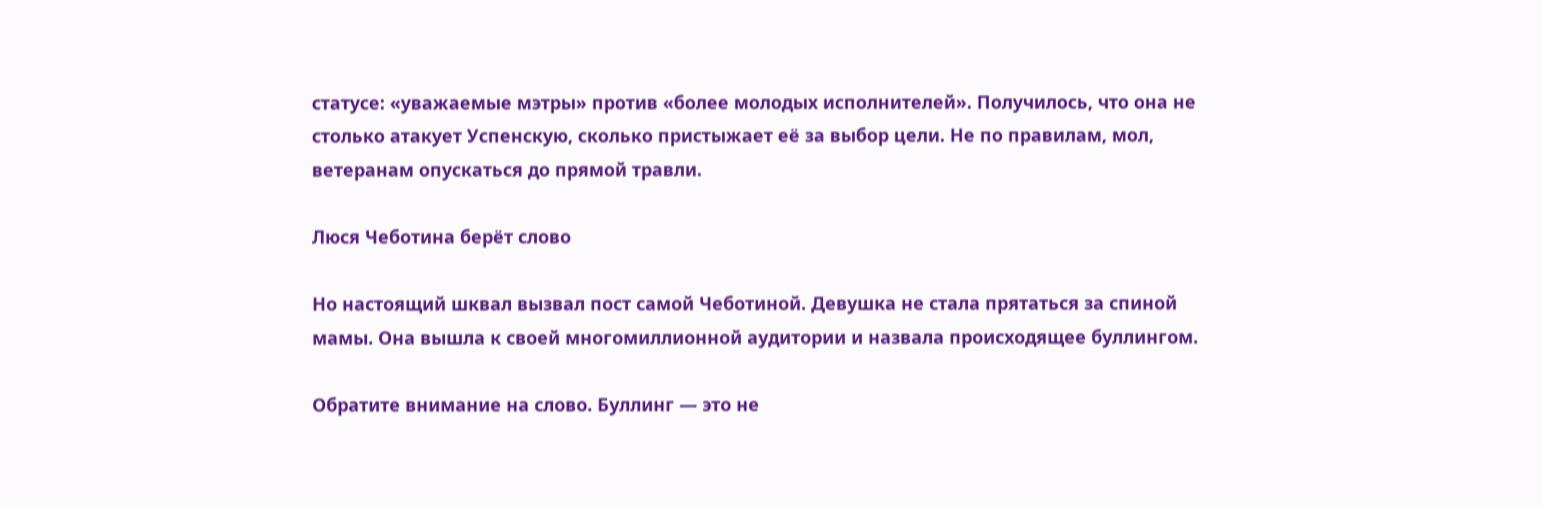статусе: «уважаемые мэтры» против «более молодых исполнителей». Получилось, что она не столько атакует Успенскую, сколько пристыжает её за выбор цели. Не по правилам, мол, ветеранам опускаться до прямой травли.

Люся Чеботина берёт слово

Но настоящий шквал вызвал пост самой Чеботиной. Девушка не стала прятаться за спиной мамы. Она вышла к своей многомиллионной аудитории и назвала происходящее буллингом.

Обратите внимание на слово. Буллинг — это не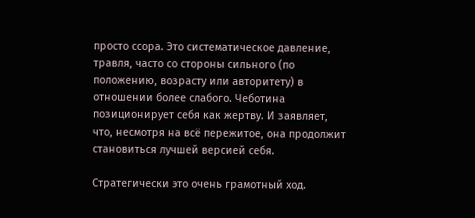просто ссора. Это систематическое давление, травля, часто со стороны сильного (по положению, возрасту или авторитету) в отношении более слабого. Чеботина позиционирует себя как жертву. И заявляет, что, несмотря на всё пережитое, она продолжит становиться лучшей версией себя.

Стратегически это очень грамотный ход.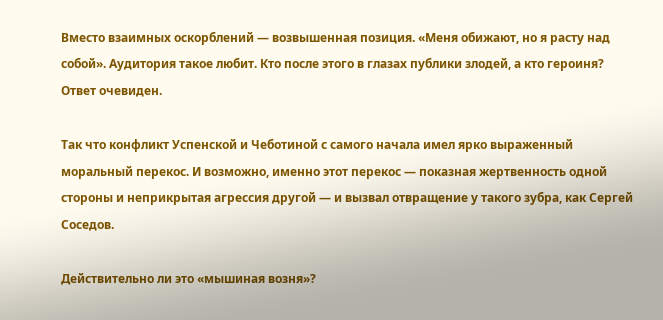Вместо взаимных оскорблений — возвышенная позиция. «Меня обижают, но я расту над собой». Аудитория такое любит. Кто после этого в глазах публики злодей, а кто героиня? Ответ очевиден.

Так что конфликт Успенской и Чеботиной с самого начала имел ярко выраженный моральный перекос. И возможно, именно этот перекос — показная жертвенность одной стороны и неприкрытая агрессия другой — и вызвал отвращение у такого зубра, как Сергей Соседов.

Действительно ли это «мышиная возня»?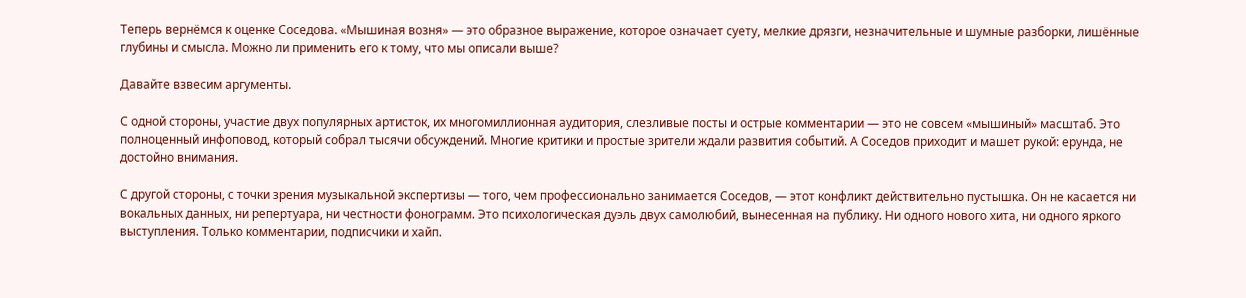Теперь вернёмся к оценке Соседова. «Мышиная возня» — это образное выражение, которое означает суету, мелкие дрязги, незначительные и шумные разборки, лишённые глубины и смысла. Можно ли применить его к тому, что мы описали выше?

Давайте взвесим аргументы.

С одной стороны, участие двух популярных артисток, их многомиллионная аудитория, слезливые посты и острые комментарии — это не совсем «мышиный» масштаб. Это полноценный инфоповод, который собрал тысячи обсуждений. Многие критики и простые зрители ждали развития событий. А Соседов приходит и машет рукой: ерунда, не достойно внимания.

С другой стороны, с точки зрения музыкальной экспертизы — того, чем профессионально занимается Соседов, — этот конфликт действительно пустышка. Он не касается ни вокальных данных, ни репертуара, ни честности фонограмм. Это психологическая дуэль двух самолюбий, вынесенная на публику. Ни одного нового хита, ни одного яркого выступления. Только комментарии, подписчики и хайп.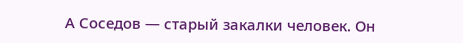А Соседов — старый закалки человек. Он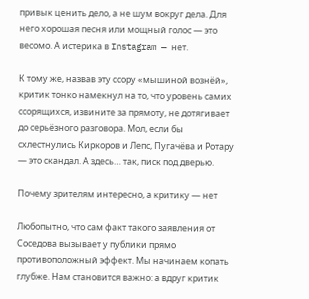привык ценить дело, а не шум вокруг дела. Для него хорошая песня или мощный голос — это весомо. А истерика в Instagram — нет.

К тому же, назвав эту ссору «мышиной вознёй», критик тонко намекнул на то, что уровень самих ссорящихся, извините за прямоту, не дотягивает до серьёзного разговора. Мол, если бы схлестнулись Киркоров и Лепс, Пугачёва и Ротару — это скандал. А здесь… так, писк под дверью.

Почему зрителям интересно, а критику — нет

Любопытно, что сам факт такого заявления от Соседова вызывает у публики прямо противоположный эффект. Мы начинаем копать глубже. Нам становится важно: а вдруг критик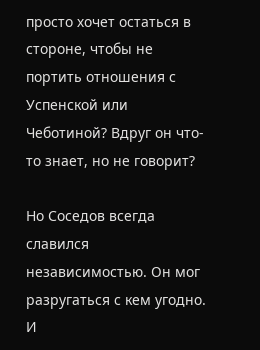просто хочет остаться в стороне, чтобы не портить отношения с Успенской или Чеботиной? Вдруг он что-то знает, но не говорит?

Но Соседов всегда славился независимостью. Он мог разругаться с кем угодно. И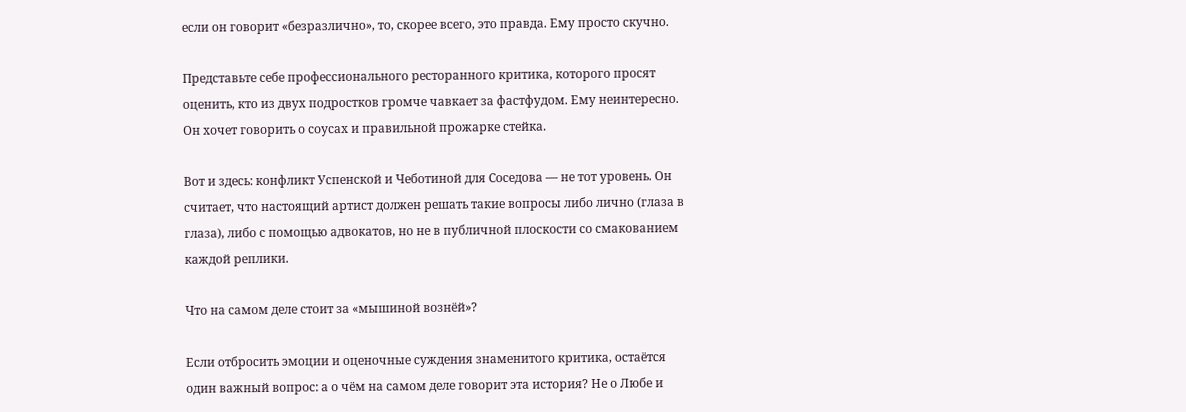если он говорит «безразлично», то, скорее всего, это правда. Ему просто скучно.

Представьте себе профессионального ресторанного критика, которого просят оценить, кто из двух подростков громче чавкает за фастфудом. Ему неинтересно. Он хочет говорить о соусах и правильной прожарке стейка.

Вот и здесь: конфликт Успенской и Чеботиной для Соседова — не тот уровень. Он считает, что настоящий артист должен решать такие вопросы либо лично (глаза в глаза), либо с помощью адвокатов, но не в публичной плоскости со смакованием каждой реплики.

Что на самом деле стоит за «мышиной вознёй»?

Если отбросить эмоции и оценочные суждения знаменитого критика, остаётся один важный вопрос: а о чём на самом деле говорит эта история? Не о Любе и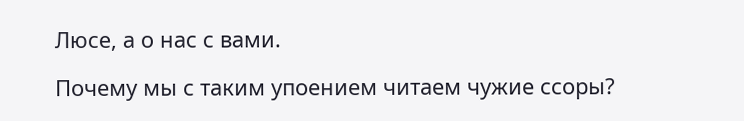Люсе, а о нас с вами.

Почему мы с таким упоением читаем чужие ссоры?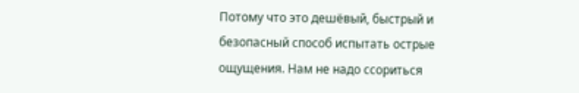Потому что это дешёвый, быстрый и безопасный способ испытать острые ощущения. Нам не надо ссориться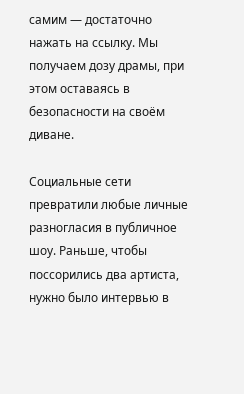самим — достаточно нажать на ссылку. Мы получаем дозу драмы, при этом оставаясь в безопасности на своём диване.

Социальные сети превратили любые личные разногласия в публичное шоу. Раньше, чтобы поссорились два артиста, нужно было интервью в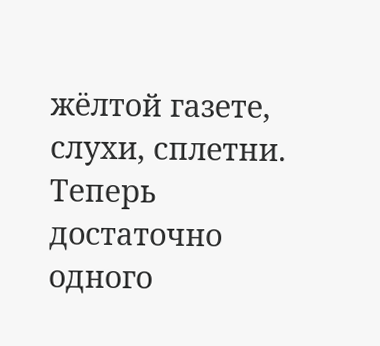жёлтой газете, слухи, сплетни. Теперь достаточно одного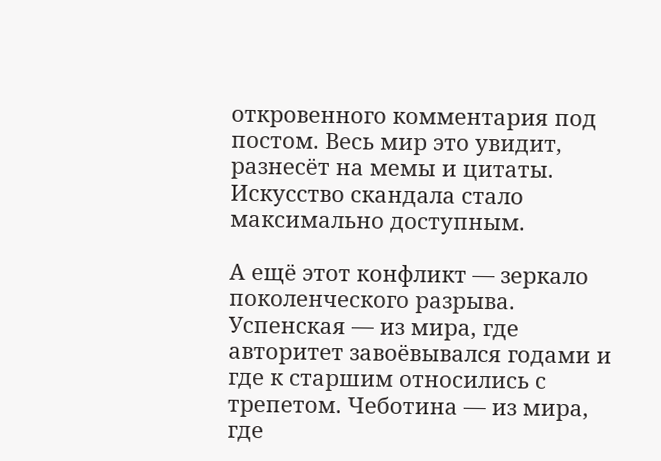откровенного комментария под постом. Весь мир это увидит, разнесёт на мемы и цитаты. Искусство скандала стало максимально доступным.

А ещё этот конфликт — зеркало поколенческого разрыва. Успенская — из мира, где авторитет завоёвывался годами и где к старшим относились с трепетом. Чеботина — из мира, где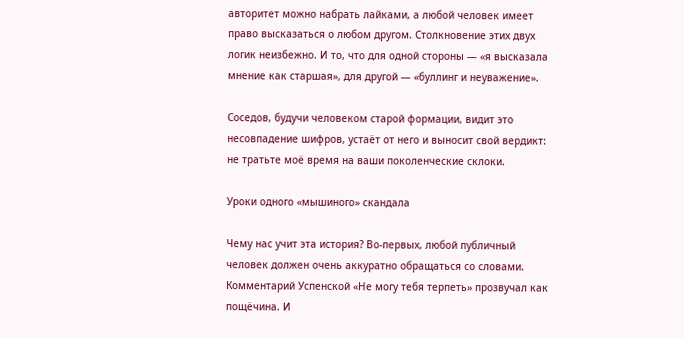авторитет можно набрать лайками, а любой человек имеет право высказаться о любом другом. Столкновение этих двух логик неизбежно. И то, что для одной стороны — «я высказала мнение как старшая», для другой — «буллинг и неуважение».

Соседов, будучи человеком старой формации, видит это несовпадение шифров, устаёт от него и выносит свой вердикт: не тратьте моё время на ваши поколенческие склоки.

Уроки одного «мышиного» скандала

Чему нас учит эта история? Во-первых, любой публичный человек должен очень аккуратно обращаться со словами. Комментарий Успенской «Не могу тебя терпеть» прозвучал как пощёчина. И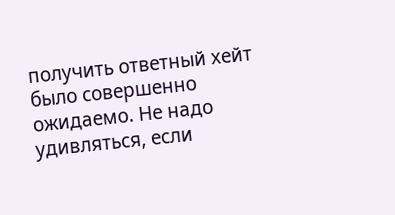получить ответный хейт было совершенно ожидаемо. Не надо удивляться, если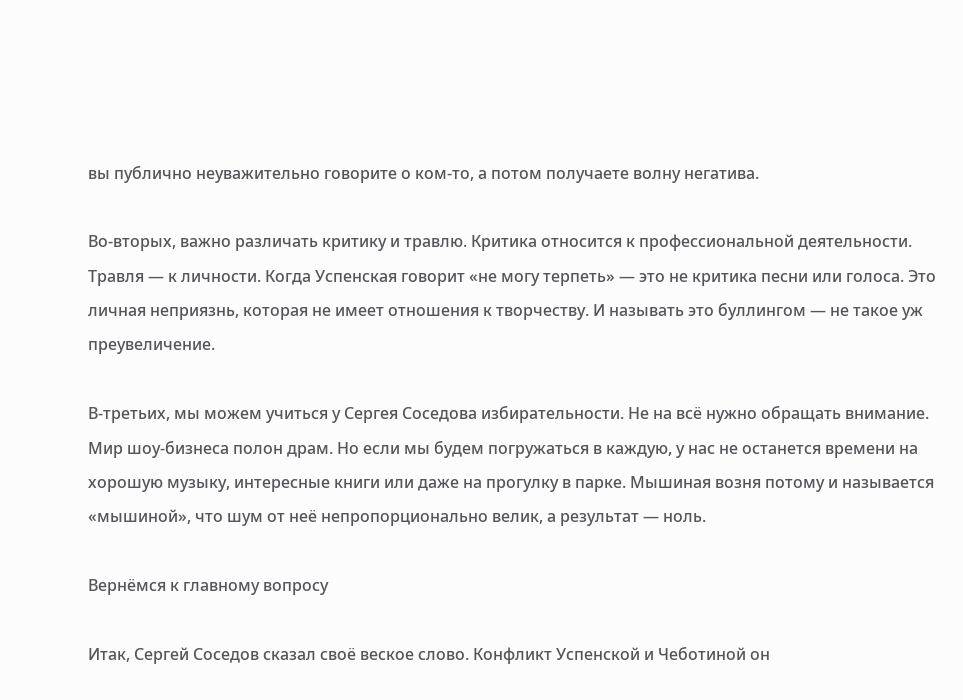вы публично неуважительно говорите о ком-то, а потом получаете волну негатива.

Во-вторых, важно различать критику и травлю. Критика относится к профессиональной деятельности. Травля — к личности. Когда Успенская говорит «не могу терпеть» — это не критика песни или голоса. Это личная неприязнь, которая не имеет отношения к творчеству. И называть это буллингом — не такое уж преувеличение.

В-третьих, мы можем учиться у Сергея Соседова избирательности. Не на всё нужно обращать внимание. Мир шоу-бизнеса полон драм. Но если мы будем погружаться в каждую, у нас не останется времени на хорошую музыку, интересные книги или даже на прогулку в парке. Мышиная возня потому и называется «мышиной», что шум от неё непропорционально велик, а результат — ноль.

Вернёмся к главному вопросу

Итак, Сергей Соседов сказал своё веское слово. Конфликт Успенской и Чеботиной он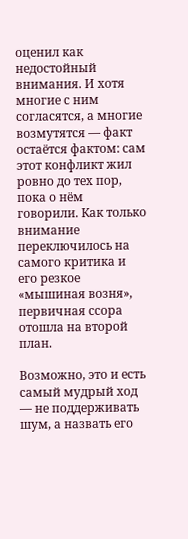оценил как недостойный внимания. И хотя многие с ним согласятся, а многие возмутятся — факт остаётся фактом: сам этот конфликт жил ровно до тех пор, пока о нём говорили. Как только внимание переключилось на самого критика и его резкое «мышиная возня», первичная ссора отошла на второй план.

Возможно, это и есть самый мудрый ход — не поддерживать шум, а назвать его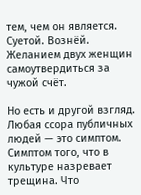тем, чем он является. Суетой. Вознёй. Желанием двух женщин самоутвердиться за чужой счёт.

Но есть и другой взгляд. Любая ссора публичных людей — это симптом. Симптом того, что в культуре назревает трещина. Что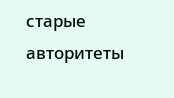старые авторитеты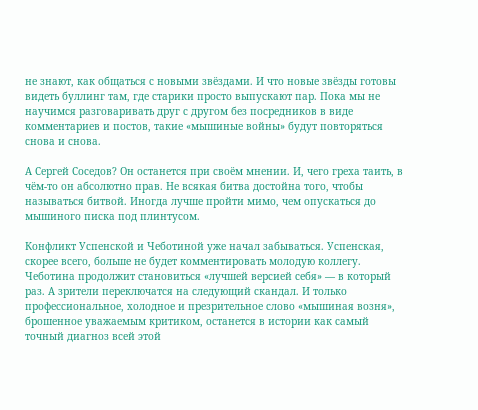не знают, как общаться с новыми звёздами. И что новые звёзды готовы видеть буллинг там, где старики просто выпускают пар. Пока мы не научимся разговаривать друг с другом без посредников в виде комментариев и постов, такие «мышиные войны» будут повторяться снова и снова.

А Сергей Соседов? Он останется при своём мнении. И, чего греха таить, в чём-то он абсолютно прав. Не всякая битва достойна того, чтобы называться битвой. Иногда лучше пройти мимо, чем опускаться до мышиного писка под плинтусом.

Конфликт Успенской и Чеботиной уже начал забываться. Успенская, скорее всего, больше не будет комментировать молодую коллегу. Чеботина продолжит становиться «лучшей версией себя» — в который раз. А зрители переключатся на следующий скандал. И только профессиональное, холодное и презрительное слово «мышиная возня», брошенное уважаемым критиком, останется в истории как самый точный диагноз всей этой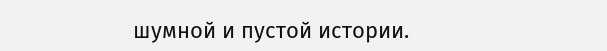шумной и пустой истории.